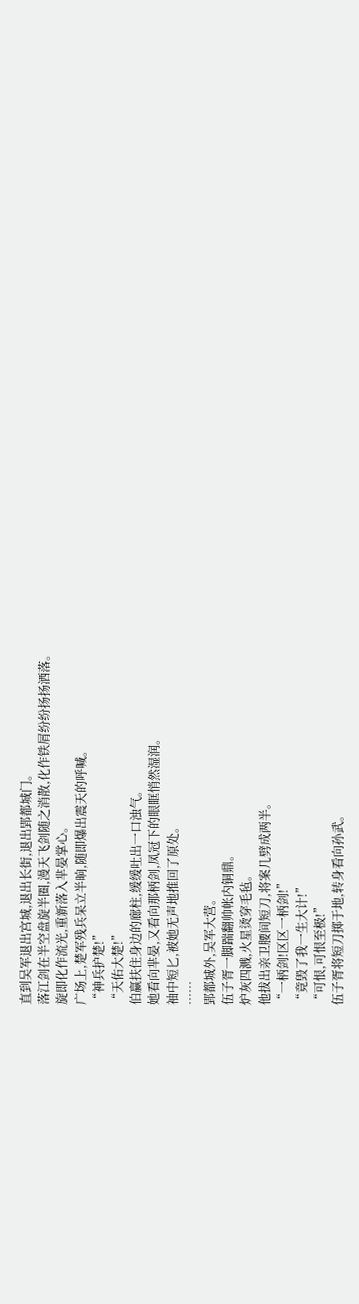直到吴军退出宫城,退出长街,退出郢都城门。
落江剑在半空盘旋半圈,漫天飞剑随之消散,化作铁屑纷纷扬扬洒落。
旋即化作流光,重新落入芈晏掌心。
广场上,楚军残兵呆立半晌,随即爆出震天的呼喊。
“神兵护楚!”
“天佑大楚!”
伯赢扶住身边的廊柱,缓缓吐出一口浊气。
她看向芈晏,又看向那柄剑,凤冠下的眼眶悄然湿润。
袖中短匕,被她无声地推回了原处。
……
郢都城外,吴军大营。
伍子胥一脚踹翻帅帐内铜鼎。
炉灰四溅,火星烫穿毛毡。
他拔出亲卫腰间短刀,将案几劈成两半。
“一柄剑!区区一柄剑!”
“竟毁了我一生大计!”
“可恨,可恨至极!”
伍子胥将短刀掷于地,转身看向孙武。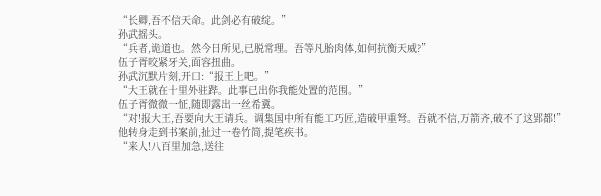“长卿,吾不信天命。此剑必有破绽。”
孙武摇头。
“兵者,诡道也。然今日所见,已脱常理。吾等凡胎肉体,如何抗衡天威?”
伍子胥咬紧牙关,面容扭曲。
孙武沉默片刻,开口:“报王上吧。”
“大王就在十里外驻跸。此事已出你我能处置的范围。”
伍子胥微微一怔,随即露出一丝希冀。
“对!报大王,吾要向大王请兵。调集国中所有能工巧匠,造破甲重弩。吾就不信,万箭齐,破不了这郢都!”
他转身走到书案前,扯过一卷竹简,提笔疾书。
“来人!八百里加急,送往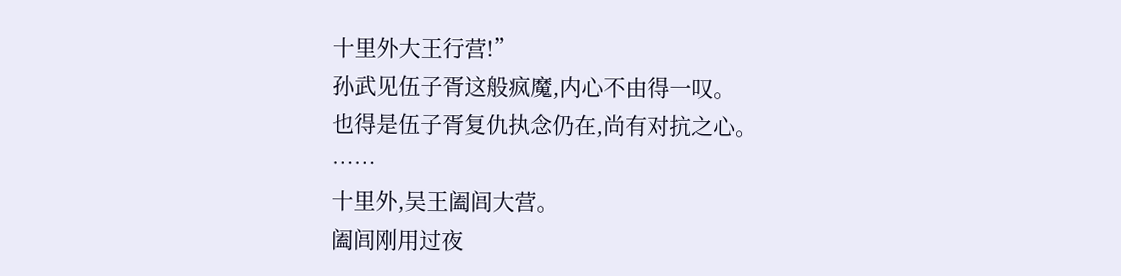十里外大王行营!”
孙武见伍子胥这般疯魔,内心不由得一叹。
也得是伍子胥复仇执念仍在,尚有对抗之心。
……
十里外,吴王阖闾大营。
阖闾刚用过夜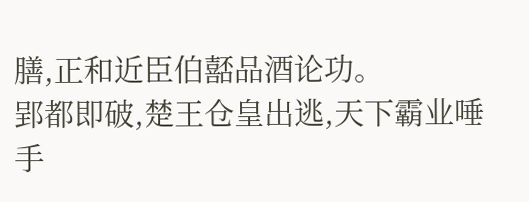膳,正和近臣伯嚭品酒论功。
郢都即破,楚王仓皇出逃,天下霸业唾手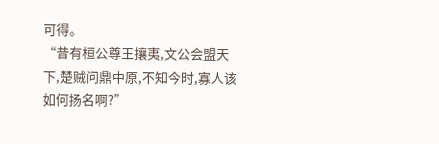可得。
“昔有桓公尊王攘夷,文公会盟天下,楚贼问鼎中原,不知今时,寡人该如何扬名啊?”